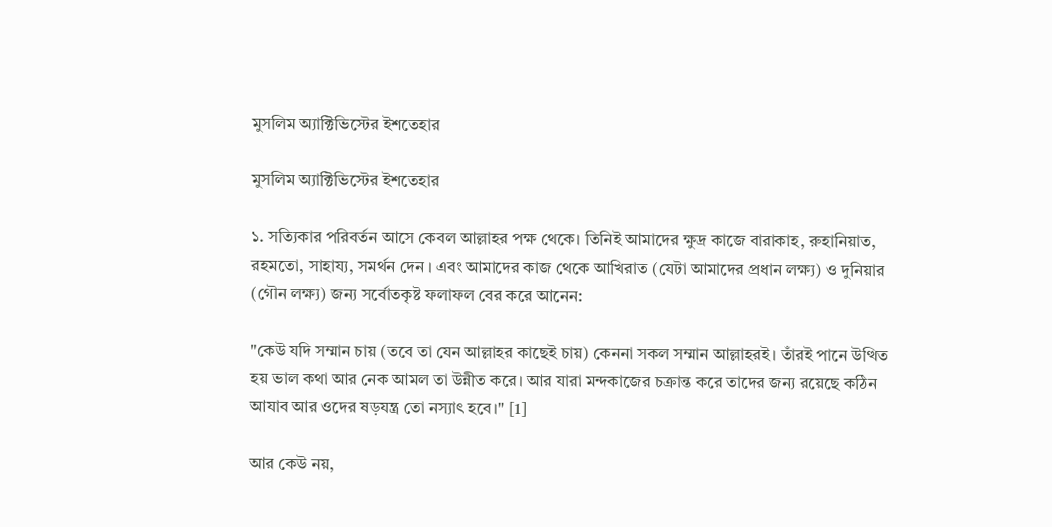মুসলিম অ্যাক্টিভিস্টের ইশতেহার

মুসলিম অ্যাক্টিভিস্টের ইশতেহার

১. সত্যিকার পরিবর্তন আসে কেবল আল্লাহর পক্ষ থেকে। তিনিই আমাদের ক্ষুদ্র কাজে বারাকাহ, রুহানিয়াত, রহমতো, সাহায্য, সমর্থন দেন । এবং আমাদের কাজ থেকে আখিরাত (যেটা আমাদের প্রধান লক্ষ্য) ও দুনিয়ার (গৌন লক্ষ্য) জন্য সর্বোতকৃষ্ট ফলাফল বের করে আনেন:

"কেউ যদি সম্মান চায় (তবে তা যেন আল্লাহর কাছেই চায়) কেননা সকল সম্মান আল্লাহরই। তাঁরই পানে উত্থিত হয় ভাল কথা আর নেক আমল তা উন্নীত করে। আর যারা মন্দকাজের চক্রান্ত করে তাদের জন্য রয়েছে কঠিন আযাব আর ওদের ষড়যন্ত্র তো নস্যাৎ হবে।" [1]

আর কেউ নয়,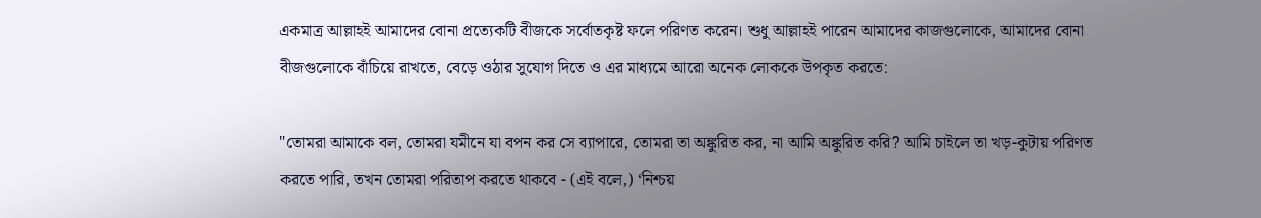একমাত্র আল্লাহই আমাদের বোনা প্রত্যেকটি বীজকে সর্বোতকৃষ্ট ফলে পরিণত করেন। শুধু আল্লাহই পারেন আমাদের কাজগুলোকে, আমাদের বোনা বীজগুলোকে বাঁচিয়ে রাখতে, বেড়ে ওঠার সুযোগ দিতে ও এর মাধ্যমে আরো অনেক লোককে উপকৃত করতে:

"তোমরা আমাকে বল, তোমরা যমীনে যা বপন কর সে ব্যাপারে, তোমরা তা অঙ্কুরিত কর, না আমি অঙ্কুরিত করি? আমি চাইলে তা খড়-কুটায় পরিণত করতে পারি, তখন তোমরা পরিতাপ করতে থাকবে - (এই বলে,) ‘নিশ্চয়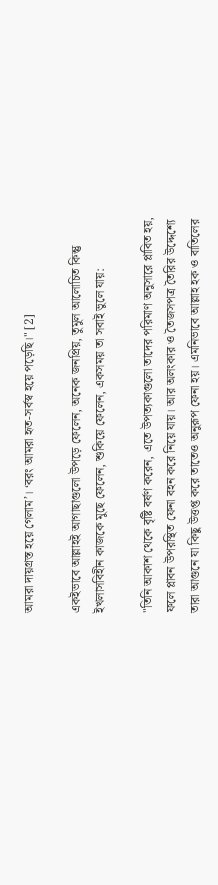আমরা দায়গ্রস্ত হয়ে গেলাম’। ‘বরং আমরা হৃত-সর্বস্ব হয়ে পড়েছি।" [2]

একইভাবে আল্লাহই আগাছাগুলো উপড়ে ফেলেন, অনেক জনপ্রিয়, তুমুল আলোচিত কিন্তু ইখলাসবিহীন কাজকে মুছে ফেলেন, শুকিয়ে ফেলেন, একসময় তা সবাই ভুলে যায়:

"তিনি আকাশ থেকে বৃষ্টি বর্ষণ করেন, এতে উপত্যকাগুলো তাদের পরিমাণ অনুসারে প্লাবিত হয়, ফলে প্লাবন উপরস্থিত ফেনা বহন করে নিয়ে যায়। আর অলংকার ও তৈজসপত্র তৈরির উদ্দেশ্যে তারা আগুনে যা কিছু উত্তপ্ত করে তাতেও অনুরূপ ফেনা হয়। এমনিভাবে আল্লাহ হক ও বাতিলের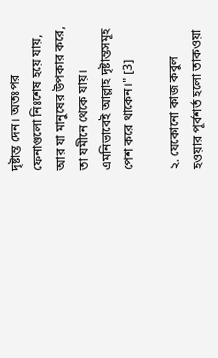দৃষ্টান্ত দেন। অতঃপর ফেনাগুলো নিঃশেষ হয়ে যায়, আর যা মানুষের উপকার করে, তা যমীনে থেকে যায়। এমনিভাবেই আল্লাহ দৃষ্টান্তসমূহ পেশ করে থাকেন।" [3]

২. যেকোনো কাজ কবুল হওয়ার পূর্বশর্ত হলো তাকওয়া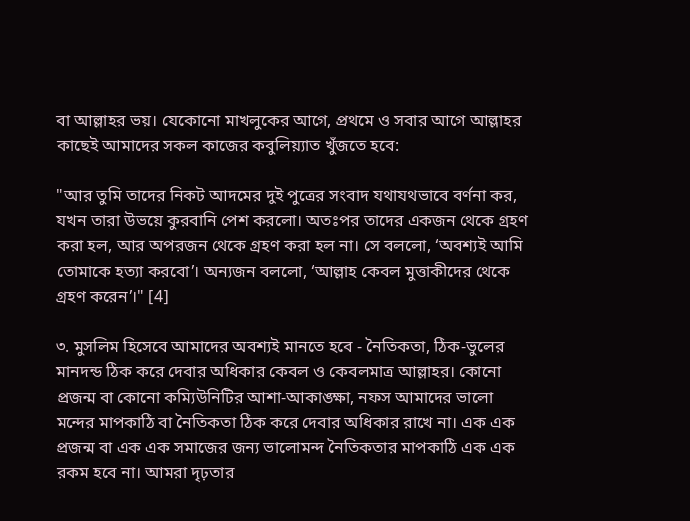বা আল্লাহর ভয়। যেকোনো মাখলুকের আগে, প্রথমে ও সবার আগে আল্লাহর কাছেই আমাদের সকল কাজের কবুলিয়্যাত খুঁজতে হবে:

"আর তুমি তাদের নিকট আদমের দুই পুত্রের সংবাদ যথাযথভাবে বর্ণনা কর, যখন তারা উভয়ে কুরবানি পেশ করলো। অতঃপর তাদের একজন থেকে গ্রহণ করা হল, আর অপরজন থেকে গ্রহণ করা হল না। সে বললো, ‘অবশ্যই আমি তোমাকে হত্যা করবো’। অন্যজন বললো, ‘আল্লাহ কেবল মুত্তাকীদের থেকে গ্রহণ করেন’।" [4]

৩. মুসলিম হিসেবে আমাদের অবশ্যই মানতে হবে - নৈতিকতা, ঠিক-ভুলের মানদন্ড ঠিক করে দেবার অধিকার কেবল ও কেবলমাত্র আল্লাহর। কোনো প্রজন্ম বা কোনো কম্যিউনিটির আশা-আকাঙ্ক্ষা, নফস আমাদের ভালো মন্দের মাপকাঠি বা নৈতিকতা ঠিক করে দেবার অধিকার রাখে না। এক এক প্রজন্ম বা এক এক সমাজের জন্য ভালোমন্দ নৈতিকতার মাপকাঠি এক এক রকম হবে না। আমরা দৃঢ়তার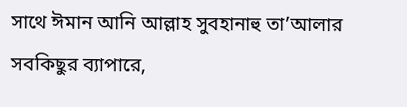সাথে ঈমান আনি আল্লাহ সুবহানাহু তা’আলার সবকিছুর ব্যাপারে,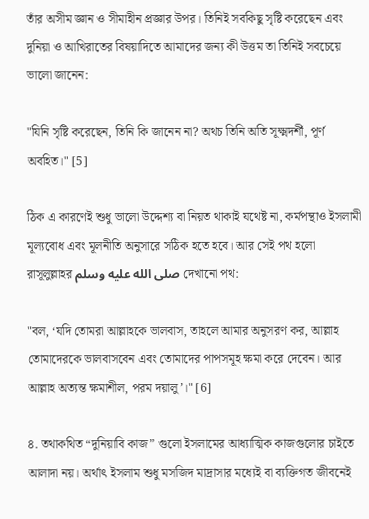তাঁর অসীম জ্ঞান ও সীমাহীন প্রজ্ঞার উপর। তিনিই সবকিছু সৃষ্টি করেছেন এবং দুনিয়া ও আখিরাতের বিষয়াদিতে আমাদের জন্য কী উত্তম তা তিনিই সবচেয়ে ভালো জানেন:

"যিনি সৃষ্টি করেছেন, তিনি কি জানেন না? অথচ তিনি অতি সূক্ষ্মদর্শী, পূর্ণ অবহিত।" [5]

ঠিক এ কারণেই শুধু ভালো উদ্দেশ্য বা নিয়ত থাকাই যথেষ্ট না, কর্মপন্থাও ইসলামী মূল্যবোধ এবং মূলনীতি অনুসারে সঠিক হতে হবে। আর সেই পথ হলো রাসূলুল্লাহর صلى الله عليه وسلم দেখানো পথ:

"বল, ‘যদি তোমরা আল্লাহকে ভালবাস, তাহলে আমার অনুসরণ কর, আল্লাহ তোমাদেরকে ভালবাসবেন এবং তোমাদের পাপসমূহ ক্ষমা করে দেবেন। আর আল্লাহ অত্যন্ত ক্ষমাশীল, পরম দয়ালু’।" [6]

৪. তথাকথিত “দুনিয়াবি কাজ” গুলো ইসলামের আধ্যাত্মিক কাজগুলোর চাইতে আলাদা নয়। অর্থাৎ ইসলাম শুধু মসজিদ মাদ্রাসার মধ্যেই বা ব্যক্তিগত জীবনেই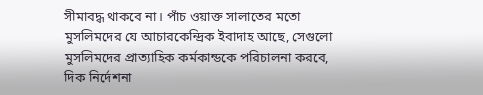সীমাবদ্ধ থাকবে না। পাঁচ ওয়াক্ত সালাতের মতো মুসলিমদের যে আচারকেন্দ্রিক ইবাদাহ আছে, সেগুলো মুসলিমদের প্রাত্যাহিক কর্মকান্ডকে পরিচালনা করবে, দিক নির্দেশনা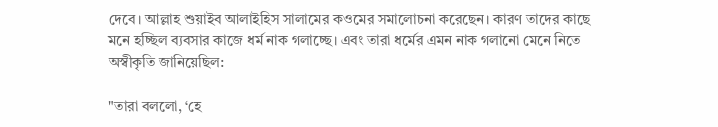দেবে। আল্লাহ শুয়াইব আলাইহিস সালামের কওমের সমালোচনা করেছেন। কারণ তাদের কাছে মনে হচ্ছিল ব্যবসার কাজে ধর্ম নাক গলাচ্ছে। এবং তারা ধর্মের এমন নাক গলানো মেনে নিতে অস্বীকৃতি জানিয়েছিল:

"তারা বললো, ‘হে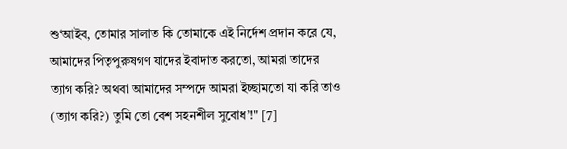শু‘আইব, তোমার সালাত কি তোমাকে এই নির্দেশ প্রদান করে যে, আমাদের পিতৃপুরুষগণ যাদের ইবাদাত করতো, আমরা তাদের ত্যাগ করি? অথবা আমাদের সম্পদে আমরা ইচ্ছামতো যা করি তাও (ত্যাগ করি?) তুমি তো বেশ সহনশীল সুবোধ’!" [7]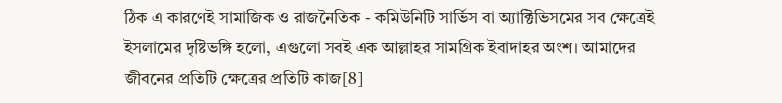ঠিক এ কারণেই সামাজিক ও রাজনৈতিক - কমিউনিটি সার্ভিস বা অ্যাক্টিভিসমের সব ক্ষেত্রেই ইসলামের দৃষ্টিভঙ্গি হলো, এগুলো সবই এক আল্লাহর সামগ্রিক ইবাদাহর অংশ। আমাদের জীবনের প্রতিটি ক্ষেত্রের প্রতিটি কাজ[8]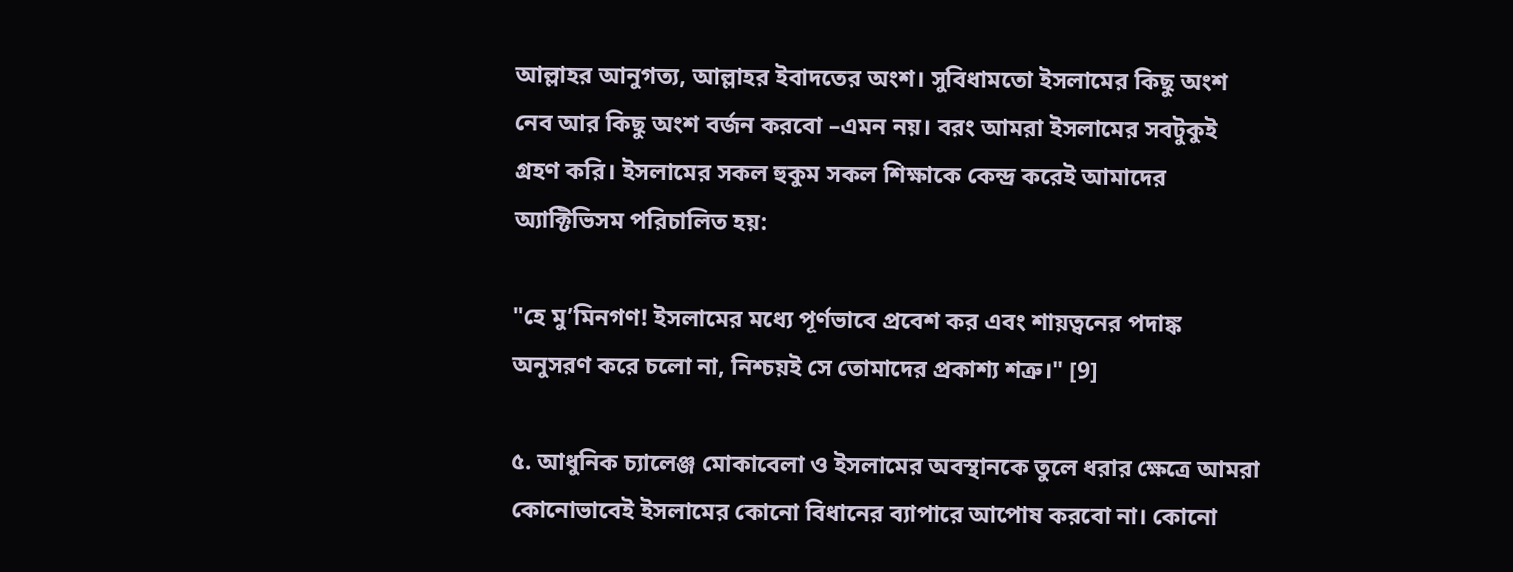আল্লাহর আনুগত্য, আল্লাহর ইবাদতের অংশ। সুবিধামতো ইসলামের কিছু অংশ নেব আর কিছু অংশ বর্জন করবো –এমন নয়। বরং আমরা ইসলামের সবটুকুই গ্রহণ করি। ইসলামের সকল হুকুম সকল শিক্ষাকে কেন্দ্র করেই আমাদের অ্যাক্টিভিসম পরিচালিত হয়:

"হে মু’মিনগণ! ইসলামের মধ্যে পূর্ণভাবে প্রবেশ কর এবং শায়ত্বনের পদাঙ্ক অনুসরণ করে চলো না, নিশ্চয়ই সে তোমাদের প্রকাশ্য শত্রু।" [9]

৫. আধুনিক চ্যালেঞ্জ মোকাবেলা ও ইসলামের অবস্থানকে তুলে ধরার ক্ষেত্রে আমরা কোনোভাবেই ইসলামের কোনো বিধানের ব্যাপারে আপোষ করবো না। কোনো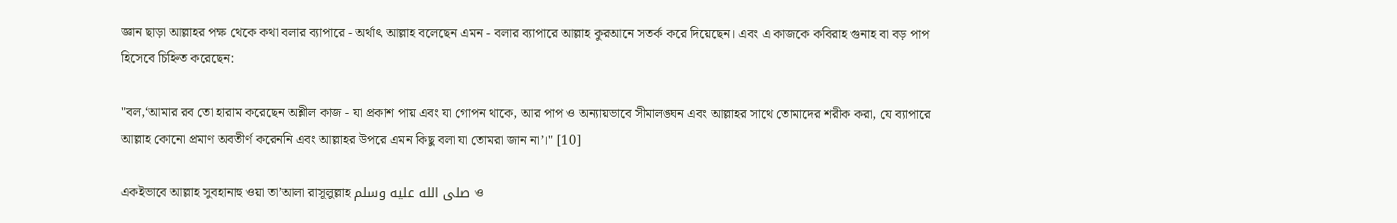জ্ঞান ছাড়া আল্লাহর পক্ষ থেকে কথা বলার ব্যাপারে - অর্থাৎ আল্লাহ বলেছেন এমন - বলার ব্যাপারে আল্লাহ কুরআনে সতর্ক করে দিয়েছেন। এবং এ কাজকে কবিরাহ গুনাহ বা বড় পাপ হিসেবে চিহ্নিত করেছেন:

"বল,‘আমার রব তো হারাম করেছেন অশ্লীল কাজ - যা প্রকাশ পায় এবং যা গোপন থাকে, আর পাপ ও অন্যায়ভাবে সীমালঙ্ঘন এবং আল্লাহর সাথে তোমাদের শরীক করা, যে ব্যাপারে আল্লাহ কোনো প্রমাণ অবতীর্ণ করেননি এবং আল্লাহর উপরে এমন কিছু বলা যা তোমরা জান না’।" [10]

একইভাবে আল্লাহ সুবহানাহু ওয়া তা’আলা রাসূলুল্লাহ صلى الله عليه وسلم ও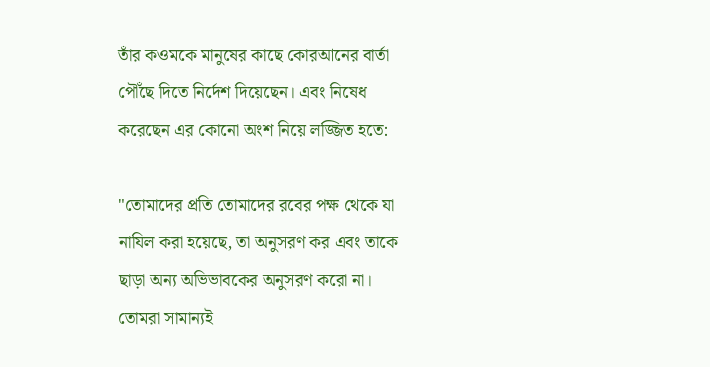তাঁর কওমকে মানুষের কাছে কোরআনের বার্তা পৌঁছে দিতে নির্দেশ দিয়েছেন। এবং নিষেধ করেছেন এর কোনো অংশ নিয়ে লজ্জিত হতে:

"তোমাদের প্রতি তোমাদের রবের পক্ষ থেকে যা নাযিল করা হয়েছে, তা অনুসরণ কর এবং তাকে ছাড়া অন্য অভিভাবকের অনুসরণ করো না। তোমরা সামান্যই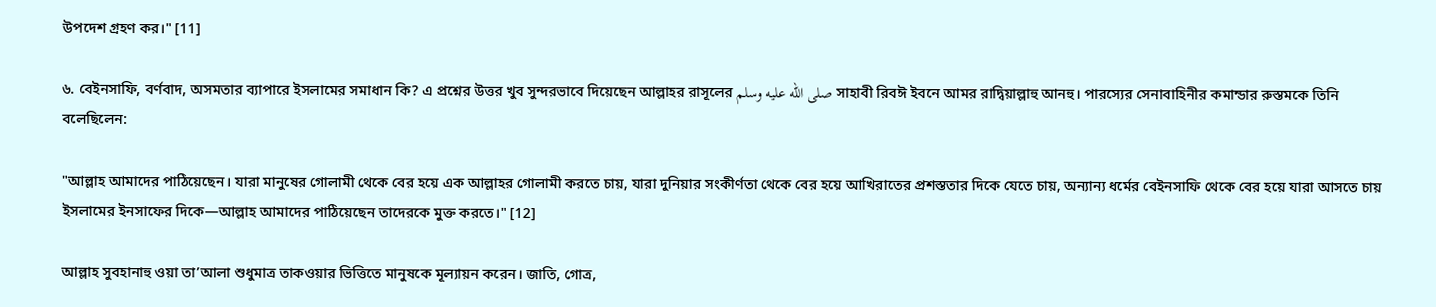উপদেশ গ্রহণ কর।" [11]

৬. বেইনসাফি, বর্ণবাদ, অসমতার ব্যাপারে ইসলামের সমাধান কি? এ প্রশ্নের উত্তর খুব সুন্দরভাবে দিয়েছেন আল্লাহর রাসূলের صلى الله عليه وسلم সাহাবী রিবঈ ইবনে আমর রাদ্বিয়াল্লাহু আনহু। পারস্যের সেনাবাহিনীর কমান্ডার রুস্তমকে তিনি বলেছিলেন:

"আল্লাহ আমাদের পাঠিয়েছেন। যারা মানুষের গোলামী থেকে বের হয়ে এক আল্লাহর গোলামী করতে চায়, যারা দুনিয়ার সংকীর্ণতা থেকে বের হয়ে আখিরাতের প্রশস্ততার দিকে যেতে চায়, অন্যান্য ধর্মের বেইনসাফি থেকে বের হয়ে যারা আসতে চায় ইসলামের ইনসাফের দিকে—আল্লাহ আমাদের পাঠিয়েছেন তাদেরকে মুক্ত করতে।" [12]

আল্লাহ সুবহানাহু ওয়া তা’আলা শুধুমাত্র তাকওয়ার ভিত্তিতে মানুষকে মূল্যায়ন করেন। জাতি, গোত্র,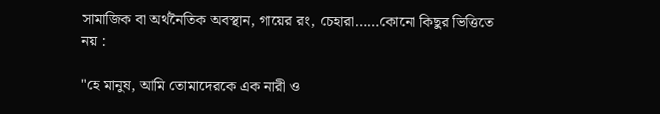সামাজিক বা অর্থনৈতিক অবস্থান, গায়ের রং, চেহারা……কোনো কিছুর ভিত্তিতে নয় :

"হে মানুষ, আমি তোমাদেরকে এক নারী ও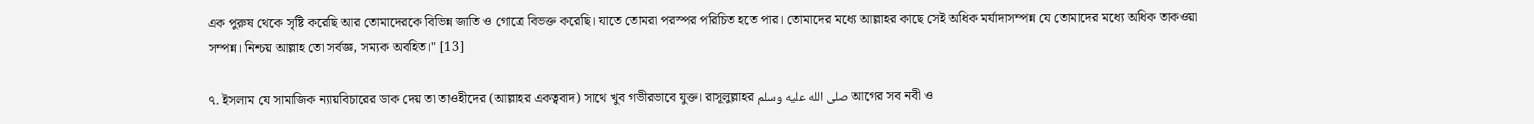এক পুরুষ থেকে সৃষ্টি করেছি আর তোমাদেরকে বিভিন্ন জাতি ও গোত্রে বিভক্ত করেছি। যাতে তোমরা পরস্পর পরিচিত হতে পার। তোমাদের মধ্যে আল্লাহর কাছে সেই অধিক মর্যাদাসম্পন্ন যে তোমাদের মধ্যে অধিক তাকওয়া সম্পন্ন। নিশ্চয় আল্লাহ তো সর্বজ্ঞ, সম্যক অবহিত।" [13]

৭. ইসলাম যে সামাজিক ন্যায়বিচারের ডাক দেয় তা তাওহীদের (আল্লাহর একত্ববাদ) সাথে খুব গভীরভাবে যুক্ত। রাসূলুল্লাহর صلى الله عليه وسلم আগের সব নবী ও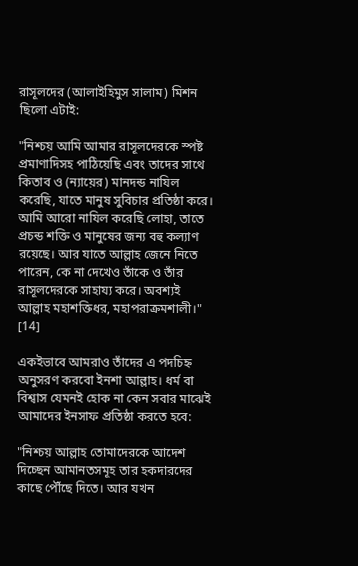রাসূলদের (আলাইহিমুস সালাম) মিশন ছিলো এটাই:

"নিশ্চয় আমি আমার রাসূলদেরকে স্পষ্ট প্রমাণাদিসহ পাঠিয়েছি এবং তাদের সাথে কিতাব ও (ন্যায়ের) মানদন্ড নাযিল করেছি, যাতে মানুষ সুবিচার প্রতিষ্ঠা করে। আমি আরো নাযিল করেছি লোহা, তাতে প্রচন্ড শক্তি ও মানুষের জন্য বহু কল্যাণ রয়েছে। আর যাতে আল্লাহ জেনে নিতে পারেন, কে না দেখেও তাঁকে ও তাঁর রাসূলদেরকে সাহায্য করে। অবশ্যই আল্লাহ মহাশক্তিধর, মহাপরাক্রমশালী।" [14]

একইভাবে আমরাও তাঁদের এ পদচিহ্ন অনুসরণ করবো ইনশা আল্লাহ। ধর্ম বা বিশ্বাস যেমনই হোক না কেন সবার মাঝেই আমাদের ইনসাফ প্রতিষ্ঠা করতে হবে:

"নিশ্চয় আল্লাহ তোমাদেরকে আদেশ দিচ্ছেন আমানতসমূহ তার হকদারদের কাছে পৌঁছে দিতে। আর যখন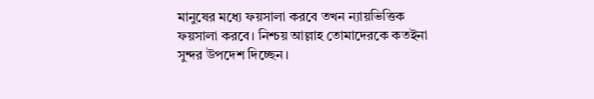মানুষের মধ্যে ফয়সালা করবে তখন ন্যায়ভিত্তিক ফয়সালা করবে। নিশ্চয় আল্লাহ তোমাদেরকে কতইনা সুন্দর উপদেশ দিচ্ছেন।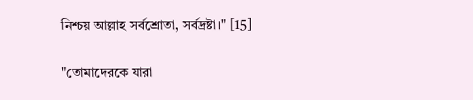নিশ্চয় আল্লাহ সর্বশ্রোতা, সর্বদ্রষ্টা।" [15]

"তোমাদেরকে যারা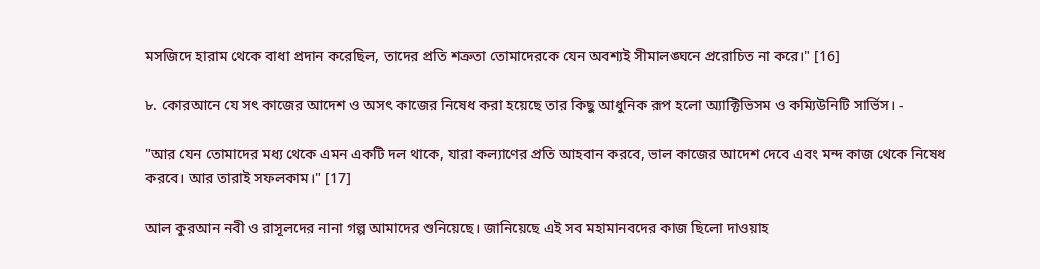মসজিদে হারাম থেকে বাধা প্রদান করেছিল, তাদের প্রতি শত্রুতা তোমাদেরকে যেন অবশ্যই সীমালঙ্ঘনে প্ররোচিত না করে।" [16]

৮. কোরআনে যে সৎ কাজের আদেশ ও অসৎ কাজের নিষেধ করা হয়েছে তার কিছু আধুনিক রূপ হলো অ্যাক্টিভিসম ও কম্যিউনিটি সার্ভিস। -

"আর যেন তোমাদের মধ্য থেকে এমন একটি দল থাকে, যারা কল্যাণের প্রতি আহবান করবে, ভাল কাজের আদেশ দেবে এবং মন্দ কাজ থেকে নিষেধ করবে। আর তারাই সফলকাম।" [17]

আল কুরআন নবী ও রাসূলদের নানা গল্প আমাদের শুনিয়েছে। জানিয়েছে এই সব মহামানবদের কাজ ছিলো দাওয়াহ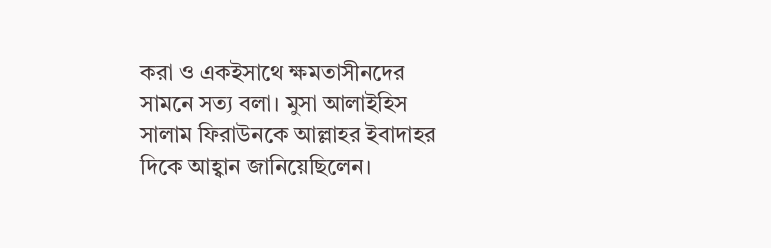করা ও একইসাথে ক্ষমতাসীনদের সামনে সত্য বলা। মুসা আলাইহিস সালাম ফিরাউনকে আল্লাহর ইবাদাহর দিকে আহ্বান জানিয়েছিলেন।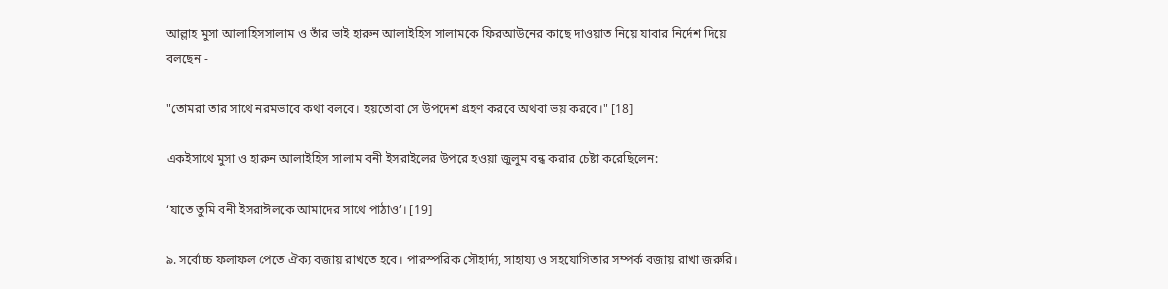আল্লাহ মুসা আলাহিসসালাম ও তাঁর ভাই হারুন আলাইহিস সালামকে ফিরআউনের কাছে দাওয়াত নিয়ে যাবার নির্দেশ দিয়ে বলছেন -

"তোমরা তার সাথে নরমভাবে কথা বলবে। হয়তোবা সে উপদেশ গ্রহণ করবে অথবা ভয় করবে।" [18]

একইসাথে মুসা ও হারুন আলাইহিস সালাম বনী ইসরাইলের উপরে হওয়া জুলুম বন্ধ করার চেষ্টা করেছিলেন:

‘যাতে তুমি বনী ইসরাঈলকে আমাদের সাথে পাঠাও’। [19]

৯. সর্বোচ্চ ফলাফল পেতে ঐক্য বজায় রাখতে হবে। পারস্পরিক সৌহার্দ্য, সাহায্য ও সহযোগিতার সম্পর্ক বজায় রাখা জরুরি।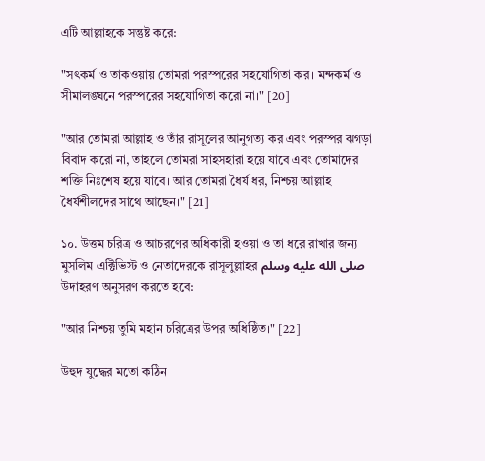এটি আল্লাহকে সন্তুষ্ট করে:

"সৎকর্ম ও তাকওয়ায় তোমরা পরস্পরের সহযোগিতা কর। মন্দকর্ম ও সীমালঙ্ঘনে পরস্পরের সহযোগিতা করো না।" [20]

"আর তোমরা আল্লাহ ও তাঁর রাসূলের আনুগত্য কর এবং পরস্পর ঝগড়া বিবাদ করো না, তাহলে তোমরা সাহসহারা হয়ে যাবে এবং তোমাদের শক্তি নিঃশেষ হয়ে যাবে। আর তোমরা ধৈর্য ধর, নিশ্চয় আল্লাহ ধৈর্যশীলদের সাথে আছেন।" [21]

১০. উত্তম চরিত্র ও আচরণের অধিকারী হওয়া ও তা ধরে রাখার জন্য মুসলিম এক্টিভিস্ট ও নেতাদেরকে রাসূলুল্লাহর صلى الله عليه وسلم উদাহরণ অনুসরণ করতে হবে:

"আর নিশ্চয় তুমি মহান চরিত্রের উপর অধিষ্ঠিত।" [22]

উহুদ যুদ্ধের মতো কঠিন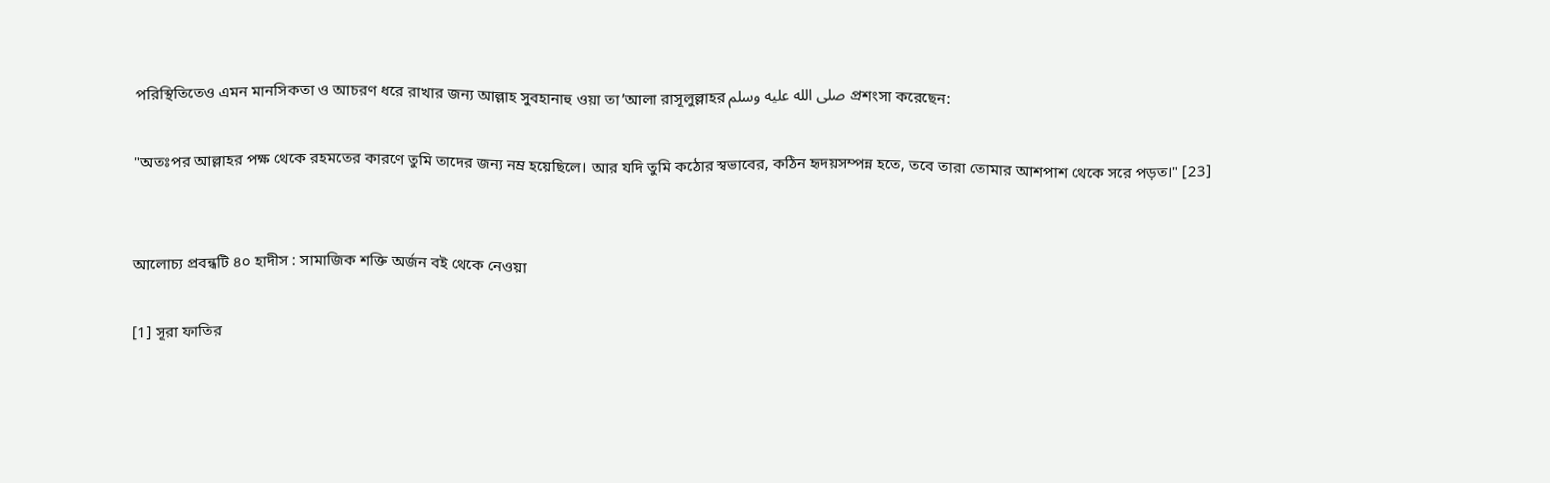পরিস্থিতিতেও এমন মানসিকতা ও আচরণ ধরে রাখার জন্য আল্লাহ সুবহানাহু ওয়া তা’আলা রাসূলুল্লাহর صلى الله عليه وسلم প্রশংসা করেছেন:

"অতঃপর আল্লাহর পক্ষ থেকে রহমতের কারণে তুমি তাদের জন্য নম্র হয়েছিলে। আর যদি তুমি কঠোর স্বভাবের, কঠিন হৃদয়সম্পন্ন হতে, তবে তারা তোমার আশপাশ থেকে সরে পড়ত।" [23]


আলোচ্য প্রবন্ধটি ৪০ হাদীস : সামাজিক শক্তি অর্জন বই থেকে নেওয়া

[1] সূরা ফাতির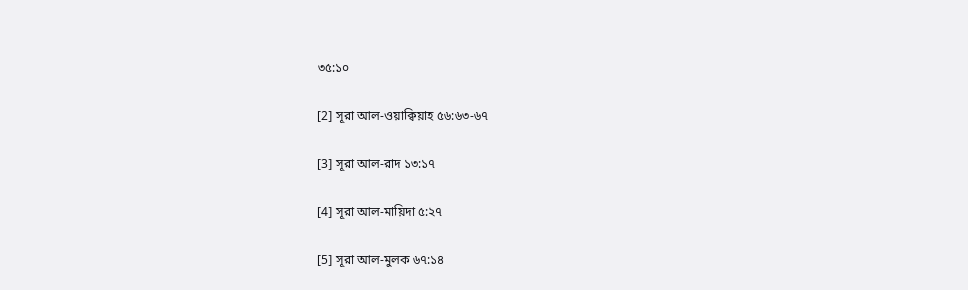৩৫:১০

[2] সূরা আল-ওয়াক্বিয়াহ ৫৬:৬৩-৬৭

[3] সূরা আল-রাদ ১৩:১৭

[4] সূরা আল-মায়িদা ৫:২৭

[5] সূরা আল-মুলক ৬৭:১৪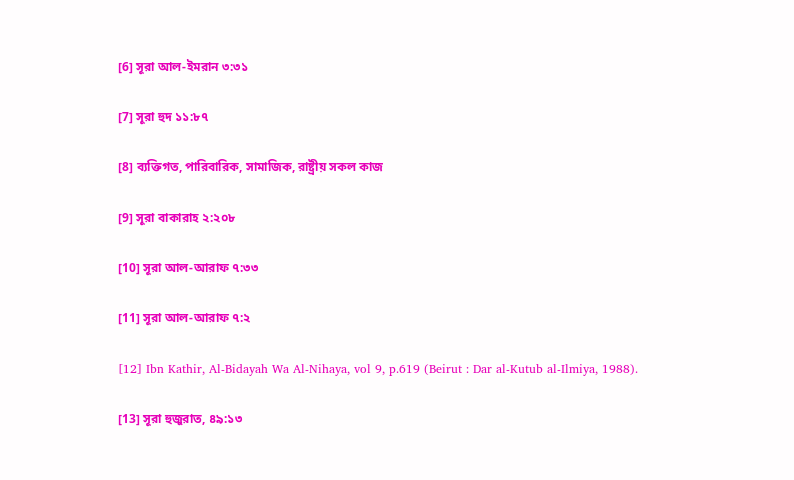[6] সূরা আল-ইমরান ৩:৩১

[7] সূরা হুদ ১১:৮৭

[8] ব্যক্তিগত, পারিবারিক, সামাজিক, রাষ্ট্রীয় সকল কাজ

[9] সূরা বাকারাহ ২:২০৮

[10] সূরা আল-আরাফ ৭:৩৩

[11] সূরা আল-আরাফ ৭:২

[12] Ibn Kathir, Al-Bidayah Wa Al-Nihaya, vol 9, p.619 (Beirut : Dar al-Kutub al-Ilmiya, 1988).

[13] সূরা হুজুরাত, ৪৯:১৩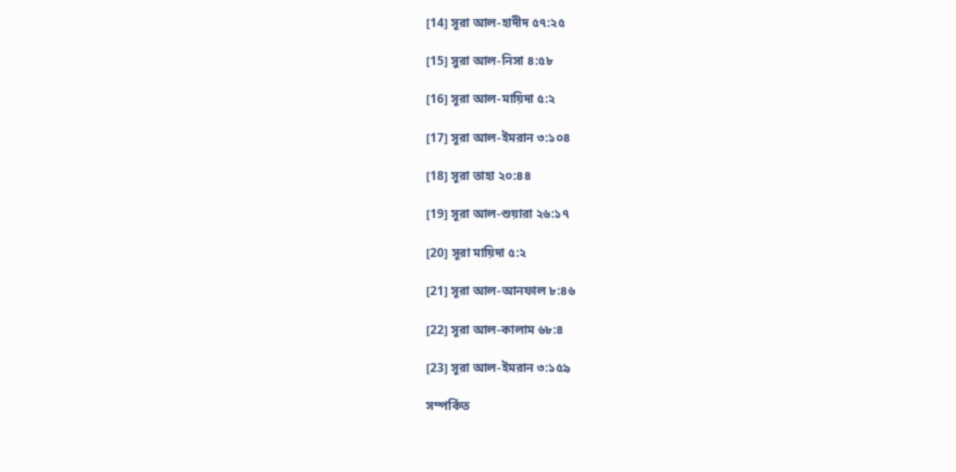[14] সূরা আল-হাদীদ ৫৭:২৫

[15] সুরা আল-নিসা ৪:৫৮

[16] সূরা আল-মায়িদা ৫:২

[17] সূরা আল-ইমরান ৩:১০৪

[18] সূরা তাহা ২০:৪৪

[19] সূরা আল-শুয়ারা ২৬:১৭

[20] সূরা মায়িদা ৫:২

[21] সূরা আল-আনফাল ৮:৪৬

[22] সূরা আল-কালাম ৬৮:৪

[23] সূরা আল-ইমরান ৩:১৫৯

সম্পর্কিত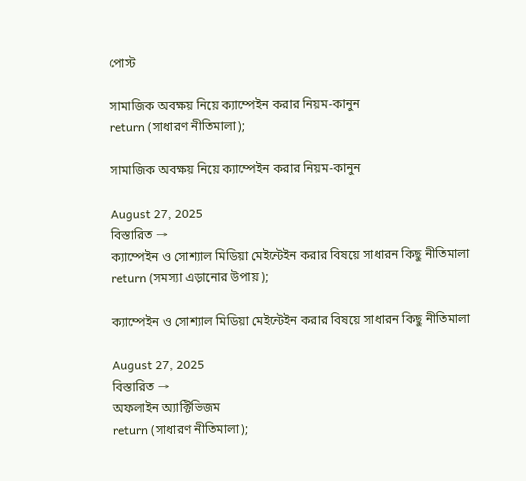পোস্ট

সামাজিক অবক্ষয় নিয়ে ক্যাম্পেইন করার নিয়ম-কানুন
return (সাধারণ নীতিমালা);

সামাজিক অবক্ষয় নিয়ে ক্যাম্পেইন করার নিয়ম-কানুন

August 27, 2025
বিস্তারিত →
ক্যাম্পেইন ও সোশ্যাল মিডিয়া মেইন্টেইন করার বিষয়ে সাধারন কিছু নীতিমালা
return (সমস্যা এড়ানোর উপায় );

ক্যাম্পেইন ও সোশ্যাল মিডিয়া মেইন্টেইন করার বিষয়ে সাধারন কিছু নীতিমালা

August 27, 2025
বিস্তারিত →
অফলাইন অ্যাক্টিভিজম
return (সাধারণ নীতিমালা);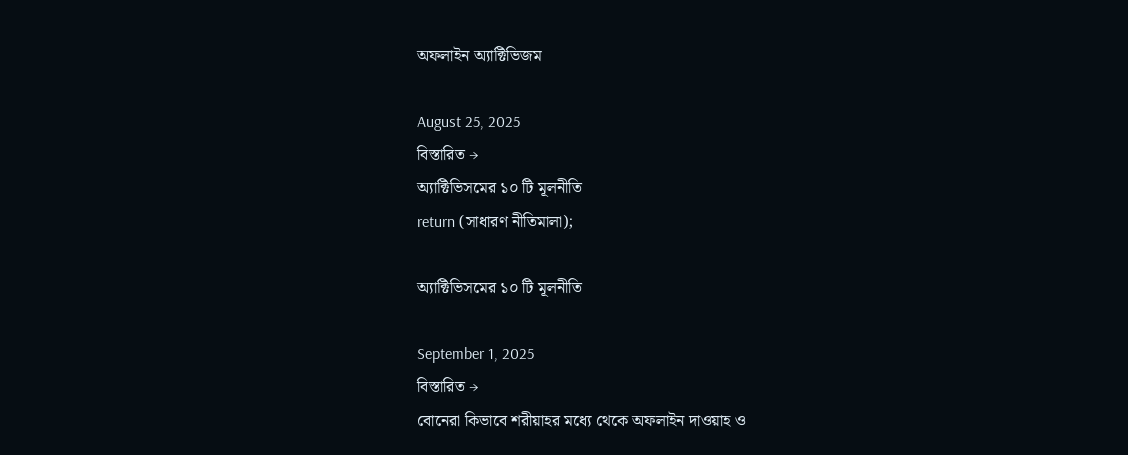অফলাইন অ্যাক্টিভিজম

August 25, 2025
বিস্তারিত →
অ্যাক্টিভিসমের ১০ টি মূলনীতি
return (সাধারণ নীতিমালা);

অ্যাক্টিভিসমের ১০ টি মূলনীতি

September 1, 2025
বিস্তারিত →
বোনেরা কিভাবে শরীয়াহর মধ্যে থেকে অফলাইন দাওয়াহ ও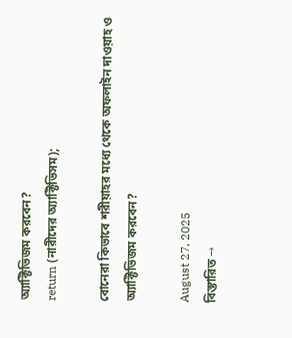অ্যাক্টিভিজম করবেন?
return (নারীদের অ্যাক্টিভিসম);

বোনেরা কিভাবে শরীয়াহর মধ্যে থেকে অফলাইন দাওয়াহ ও অ্যাক্টিভিজম করবেন?

August 27, 2025
বিস্তারিত →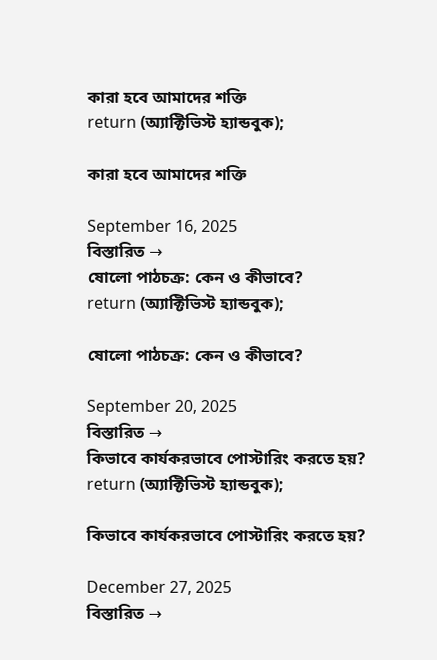কারা হবে আমাদের শক্তি
return (অ্যাক্টিভিস্ট হ্যান্ডবুক);

কারা হবে আমাদের শক্তি

September 16, 2025
বিস্তারিত →
ষোলো পাঠচক্র: কেন ও কীভাবে?
return (অ্যাক্টিভিস্ট হ্যান্ডবুক);

ষোলো পাঠচক্র: কেন ও কীভাবে?

September 20, 2025
বিস্তারিত →
কিভাবে কার্যকরভাবে পোস্টারিং করতে হয়?
return (অ্যাক্টিভিস্ট হ্যান্ডবুক);

কিভাবে কার্যকরভাবে পোস্টারিং করতে হয়?

December 27, 2025
বিস্তারিত →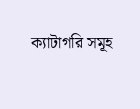ক্যাটাগরি সমূহ